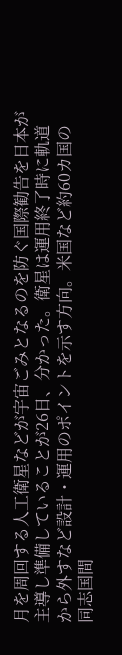月を周回する人工衛星などが宇宙ごみとなるのを防ぐ国際勧告を日本が主導し準備していることが26日、分かった。衛星は運用終了時に軌道から外すなど設計・運用のポイントを示す方向。米国など約60カ国の同志国間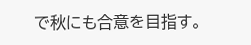で秋にも合意を目指す。